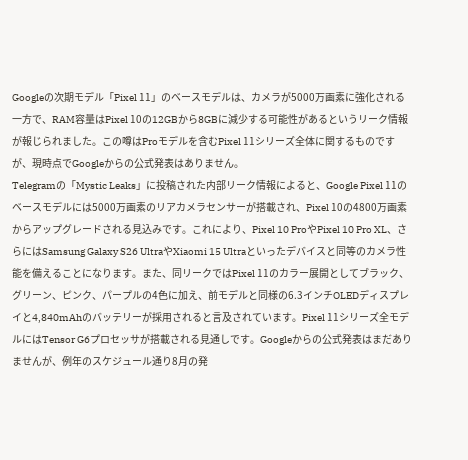Googleの次期モデル「Pixel 11」のベースモデルは、カメラが5000万画素に強化される一方で、RAM容量はPixel 10の12GBから8GBに減少する可能性があるというリーク情報が報じられました。この噂はProモデルを含むPixel 11シリーズ全体に関するものですが、現時点でGoogleからの公式発表はありません。
Telegramの「Mystic Leaks」に投稿された内部リーク情報によると、Google Pixel 11のベースモデルには5000万画素のリアカメラセンサーが搭載され、Pixel 10の4800万画素からアップグレードされる見込みです。これにより、Pixel 10 ProやPixel 10 Pro XL、さらにはSamsung Galaxy S26 UltraやXiaomi 15 Ultraといったデバイスと同等のカメラ性能を備えることになります。また、同リークではPixel 11のカラー展開としてブラック、グリーン、ピンク、パープルの4色に加え、前モデルと同様の6.3インチOLEDディスプレイと4,840mAhのバッテリーが採用されると言及されています。Pixel 11シリーズ全モデルにはTensor G6プロセッサが搭載される見通しです。Googleからの公式発表はまだありませんが、例年のスケジュール通り8月の発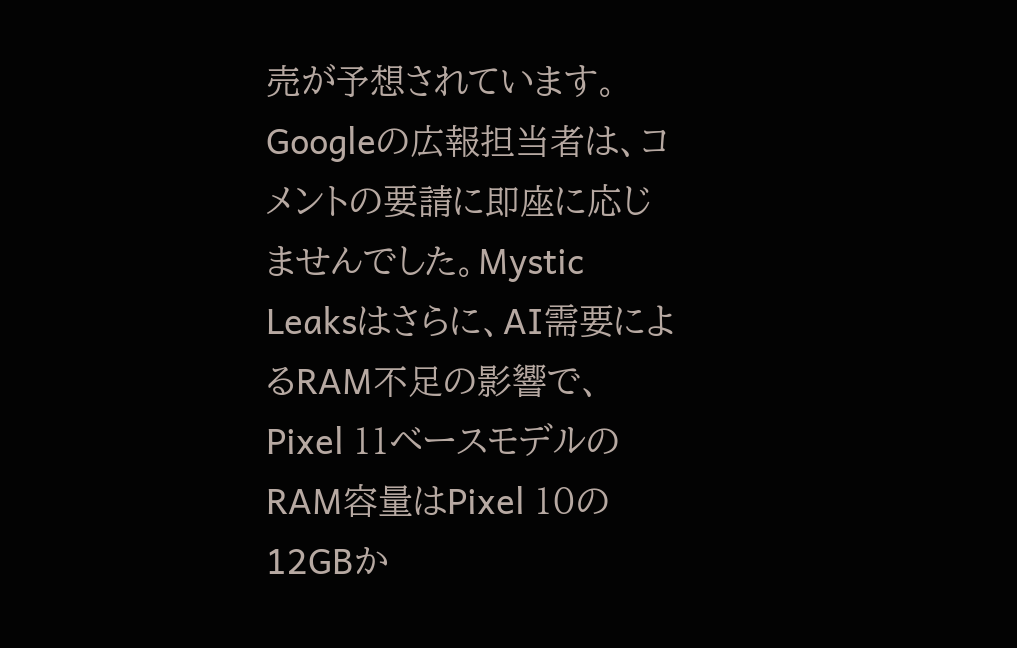売が予想されています。Googleの広報担当者は、コメントの要請に即座に応じませんでした。Mystic Leaksはさらに、AI需要によるRAM不足の影響で、Pixel 11ベースモデルのRAM容量はPixel 10の12GBか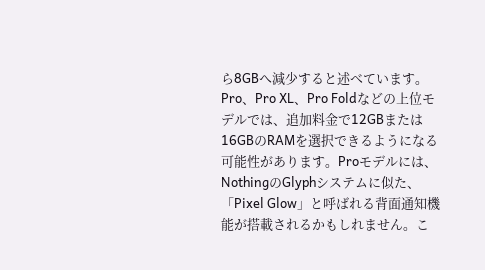ら8GBへ減少すると述べています。Pro、Pro XL、Pro Foldなどの上位モデルでは、追加料金で12GBまたは16GBのRAMを選択できるようになる可能性があります。Proモデルには、NothingのGlyphシステムに似た、「Pixel Glow」と呼ばれる背面通知機能が搭載されるかもしれません。こ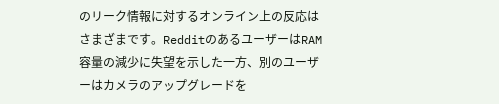のリーク情報に対するオンライン上の反応はさまざまです。RedditのあるユーザーはRAM容量の減少に失望を示した一方、別のユーザーはカメラのアップグレードを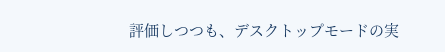評価しつつも、デスクトップモードの実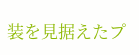装を見据えたプ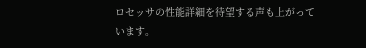ロセッサの性能詳細を待望する声も上がっています。